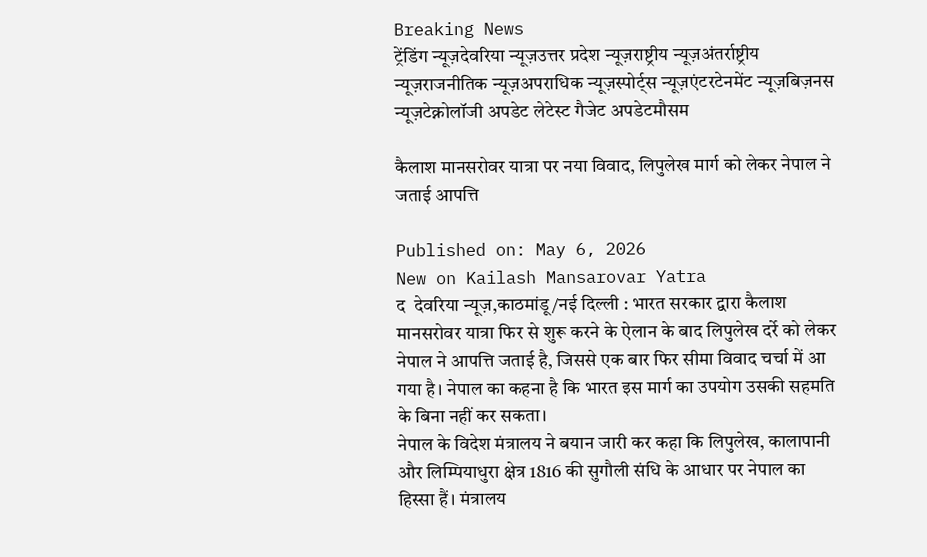Breaking News
ट्रेंडिंग न्यूज़देवरिया न्यूज़उत्तर प्रदेश न्यूज़राष्ट्रीय न्यूज़अंतर्राष्ट्रीय न्यूज़राजनीतिक न्यूज़अपराधिक न्यूज़स्पोर्ट्स न्यूज़एंटरटेनमेंट न्यूज़बिज़नस न्यूज़टेक्नोलॉजी अपडेट लेटेस्ट गैजेट अपडेटमौसम

कैलाश मानसरोवर यात्रा पर नया विवाद, लिपुलेख मार्ग को लेकर नेपाल ने जताई आपत्ति

Published on: May 6, 2026
New on Kailash Mansarovar Yatra
द  देवरिया न्यूज़,काठमांडू/नई दिल्ली : भारत सरकार द्वारा कैलाश मानसरोवर यात्रा फिर से शुरू करने के ऐलान के बाद लिपुलेख दर्रे को लेकर नेपाल ने आपत्ति जताई है, जिससे एक बार फिर सीमा विवाद चर्चा में आ गया है। नेपाल का कहना है कि भारत इस मार्ग का उपयोग उसकी सहमति के बिना नहीं कर सकता।
नेपाल के विदेश मंत्रालय ने बयान जारी कर कहा कि लिपुलेख, कालापानी और लिम्पियाधुरा क्षेत्र 1816 की सुगौली संधि के आधार पर नेपाल का हिस्सा हैं। मंत्रालय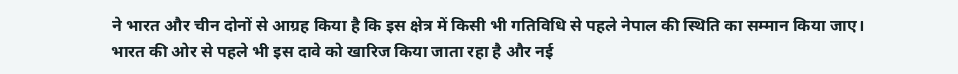ने भारत और चीन दोनों से आग्रह किया है कि इस क्षेत्र में किसी भी गतिविधि से पहले नेपाल की स्थिति का सम्मान किया जाए।
भारत की ओर से पहले भी इस दावे को खारिज किया जाता रहा है और नई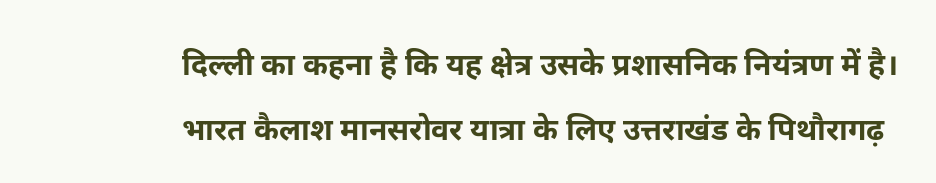दिल्ली का कहना है कि यह क्षेत्र उसके प्रशासनिक नियंत्रण में है। भारत कैलाश मानसरोवर यात्रा के लिए उत्तराखंड के पिथौरागढ़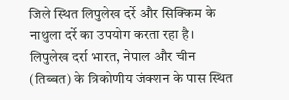जिले स्थित लिपुलेख दर्रे और सिक्किम के नाथुला दर्रे का उपयोग करता रहा है।
लिपुलेख दर्रा भारत, नेपाल और चीन (तिब्बत) के त्रिकोणीय जंक्शन के पास स्थित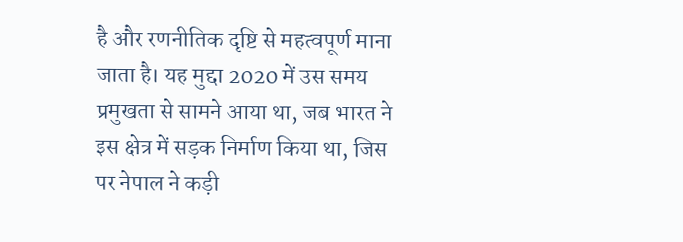है और रणनीतिक दृष्टि से महत्वपूर्ण माना जाता है। यह मुद्दा 2020 में उस समय प्रमुखता से सामने आया था, जब भारत ने इस क्षेत्र में सड़क निर्माण किया था, जिस पर नेपाल ने कड़ी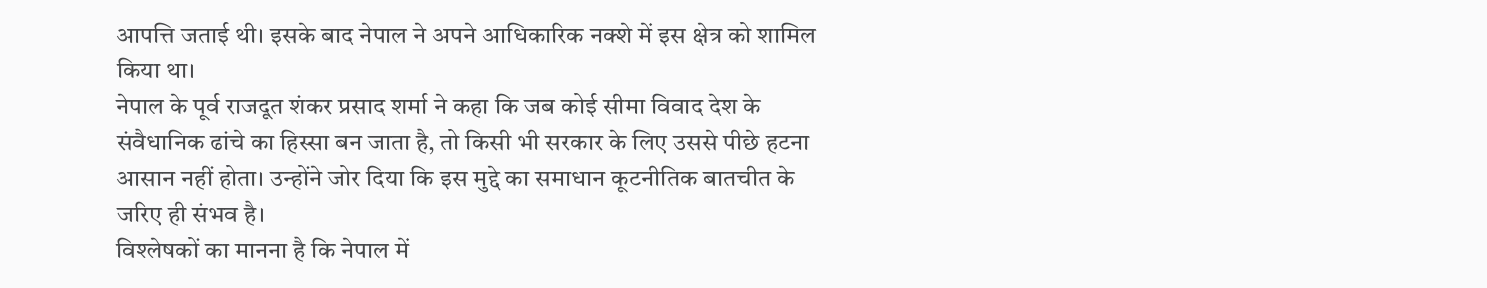आपत्ति जताई थी। इसके बाद नेपाल ने अपने आधिकारिक नक्शे में इस क्षेत्र को शामिल किया था।
नेपाल के पूर्व राजदूत शंकर प्रसाद शर्मा ने कहा कि जब कोई सीमा विवाद देश के संवैधानिक ढांचे का हिस्सा बन जाता है, तो किसी भी सरकार के लिए उससे पीछे हटना आसान नहीं होता। उन्होंने जोर दिया कि इस मुद्दे का समाधान कूटनीतिक बातचीत के जरिए ही संभव है।
विश्लेषकों का मानना है कि नेपाल में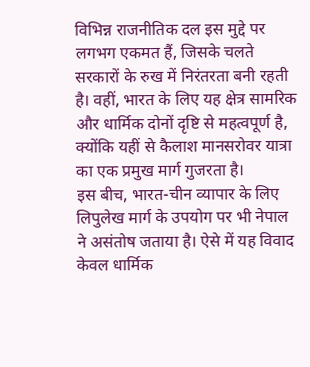विभिन्न राजनीतिक दल इस मुद्दे पर लगभग एकमत हैं, जिसके चलते सरकारों के रुख में निरंतरता बनी रहती है। वहीं, भारत के लिए यह क्षेत्र सामरिक और धार्मिक दोनों दृष्टि से महत्वपूर्ण है, क्योंकि यहीं से कैलाश मानसरोवर यात्रा का एक प्रमुख मार्ग गुजरता है।
इस बीच, भारत-चीन व्यापार के लिए लिपुलेख मार्ग के उपयोग पर भी नेपाल ने असंतोष जताया है। ऐसे में यह विवाद केवल धार्मिक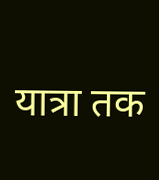यात्रा तक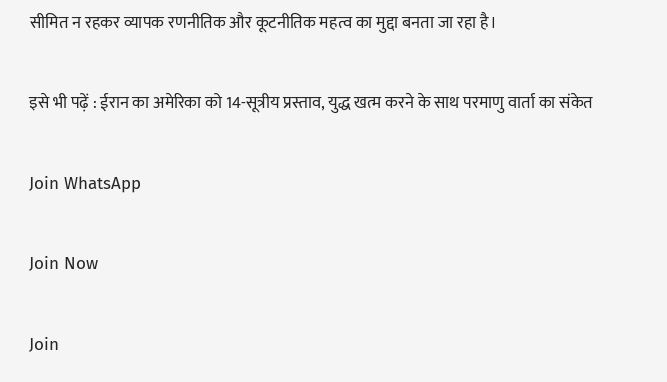सीमित न रहकर व्यापक रणनीतिक और कूटनीतिक महत्व का मुद्दा बनता जा रहा है।

इसे भी पढ़ें : ईरान का अमेरिका को 14-सूत्रीय प्रस्ताव, युद्ध खत्म करने के साथ परमाणु वार्ता का संकेत

Join WhatsApp

Join Now

Join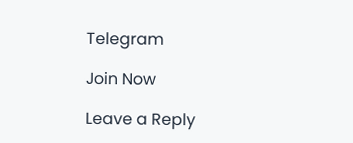Telegram

Join Now

Leave a Reply